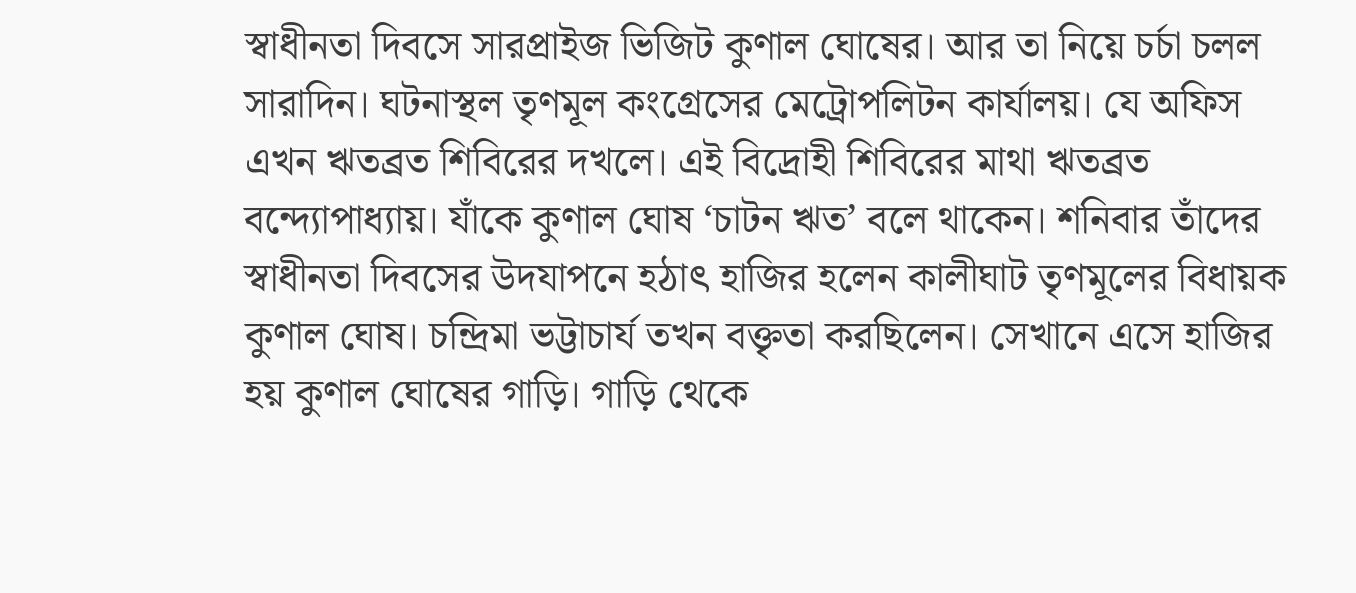স্বাধীনতা দিবসে সারপ্রাইজ ভিজিট কুণাল ঘোষের। আর তা নিয়ে চর্চা চলল সারাদিন। ঘটনাস্থল তৃণমূল কংগ্রেসের মেট্রোপলিটন কার্যালয়। যে অফিস এখন ঋতব্রত শিবিরের দখলে। এই বিদ্রোহী শিবিরের মাথা ঋতব্রত বন্দ্যোপাধ্যায়। যাঁকে কুণাল ঘোষ ‘চাটন ঋত’ বলে থাকেন। শনিবার তাঁদের স্বাধীনতা দিবসের উদযাপনে হঠাৎ হাজির হলেন কালীঘাট তৃণমূলের বিধায়ক কুণাল ঘোষ। চন্দ্রিমা ভট্টাচার্য তখন বক্তৃতা করছিলেন। সেখানে এসে হাজির হয় কুণাল ঘোষের গাড়ি। গাড়ি থেকে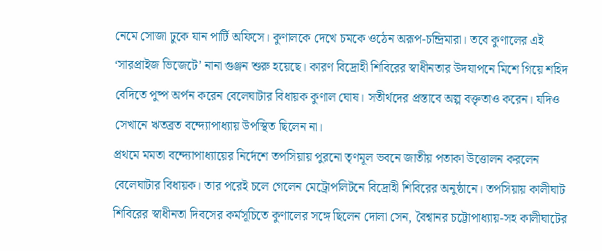নেমে সোজা ঢুকে যান পার্টি অফিসে। কুণালকে দেখে চমকে ওঠেন অরূপ-চন্দ্রিমারা। তবে কুণালের এই ‘সারপ্রাইজ ভিজেটে’ নানা গুঞ্জন শুরু হয়েছে। কারণ বিদ্রোহী শিবিরের স্বাধীনতার উদযাপনে মিশে গিয়ে শহিদ বেদিতে পুষ্প অর্পন করেন বেলেঘাটার বিধায়ক কুণাল ঘোষ। সতীর্থদের প্রস্তাবে অল্প বক্তৃতাও করেন। যদিও সেখানে ঋতব্রত বন্দ্যোপাধ্যায় উপস্থিত ছিলেন না।
প্রথমে মমতা বন্দ্যোপাধ্যায়ের নির্দেশে তপসিয়ায় পুরনো তৃণমূল ভবনে জাতীয় পতাকা উত্তোলন করলেন বেলেঘাটার বিধায়ক। তার পরেই চলে গেলেন মেট্রোপলিটনে বিদ্রোহী শিবিরের অনুষ্ঠানে। তপসিয়ায় কালীঘাট শিবিরের স্বাধীনতা দিবসের কর্মসূচিতে কুণালের সঙ্গে ছিলেন দোলা সেন, বৈশ্বানর চট্টোপাধ্যায়-সহ কালীঘাটের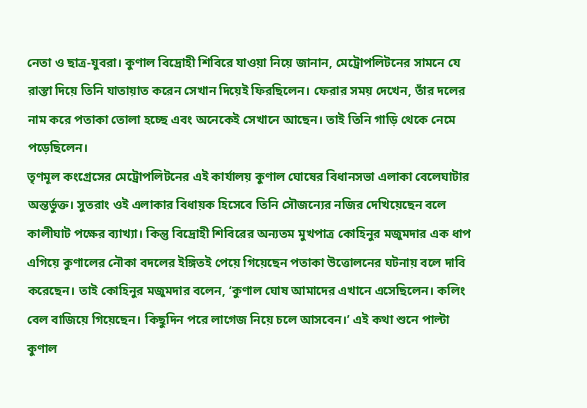নেতা ও ছাত্র-যুবরা। কুণাল বিদ্রোহী শিবিরে যাওয়া নিয়ে জানান, মেট্রোপলিটনের সামনে যে রাস্তা দিয়ে তিনি যাতায়াত করেন সেখান দিয়েই ফিরছিলেন। ফেরার সময় দেখেন, তাঁর দলের নাম করে পতাকা তোলা হচ্ছে এবং অনেকেই সেখানে আছেন। তাই তিনি গাড়ি থেকে নেমে পড়েছিলেন।
তৃণমূল কংগ্রেসের মেট্রোপলিটনের এই কার্যালয় কুণাল ঘোষের বিধানসভা এলাকা বেলেঘাটার অন্তর্ভুক্ত। সুতরাং ওই এলাকার বিধায়ক হিসেবে তিনি সৌজন্যের নজির দেখিয়েছেন বলে কালীঘাট পক্ষের ব্যাখ্যা। কিন্তু বিদ্রোহী শিবিরের অন্যতম মুখপাত্র কোহিনুর মজুমদার এক ধাপ এগিয়ে কুণালের নৌকা বদলের ইঙ্গিতই পেয়ে গিয়েছেন পতাকা উত্তোলনের ঘটনায় বলে দাবি করেছেন। তাই কোহিনুর মজুমদার বলেন, ‘কুণাল ঘোষ আমাদের এখানে এসেছিলেন। কলিং বেল বাজিয়ে গিয়েছেন। কিছুদিন পরে লাগেজ নিয়ে চলে আসবেন।’ এই কথা শুনে পাল্টা কুণাল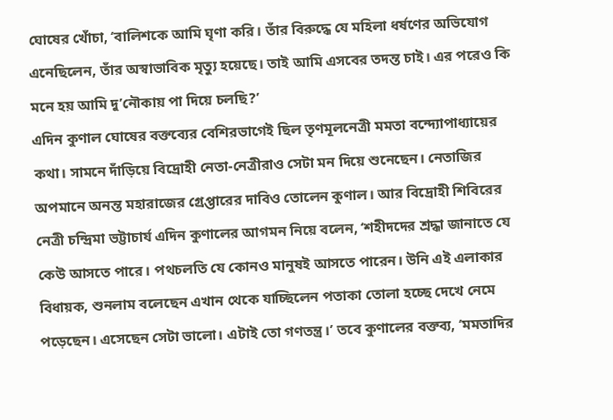ঘোষের খোঁচা, ‘বালিশকে আমি ঘৃণা করি। তাঁর বিরুদ্ধে যে মহিলা ধর্ষণের অভিযোগ এনেছিলেন, তাঁর অস্বাভাবিক মৃত্যু হয়েছে। তাই আমি এসবের তদন্ত চাই। এর পরেও কি মনে হয় আমি দু’নৌকায় পা দিয়ে চলছি?’
এদিন কুণাল ঘোষের বক্তব্যের বেশিরভাগেই ছিল তৃণমূলনেত্রী মমতা বন্দ্যোপাধ্যায়ের কথা। সামনে দাঁড়িয়ে বিদ্রোহী নেতা-নেত্রীরাও সেটা মন দিয়ে শুনেছেন। নেতাজির অপমানে অনন্ত মহারাজের গ্রেপ্তারের দাবিও তোলেন কুণাল। আর বিদ্রোহী শিবিরের নেত্রী চন্দ্রিমা ভট্টাচার্য এদিন কুণালের আগমন নিয়ে বলেন, ‘শহীদদের শ্রদ্ধা জানাতে যে কেউ আসতে পারে। পথচলতি যে কোনও মানুষই আসতে পারেন। উনি এই এলাকার বিধায়ক, শুনলাম বলেছেন এখান থেকে যাচ্ছিলেন পতাকা তোলা হচ্ছে দেখে নেমে পড়েছেন। এসেছেন সেটা ভালো। এটাই তো গণতন্ত্র।’ তবে কুণালের বক্তব্য, ‘মমতাদির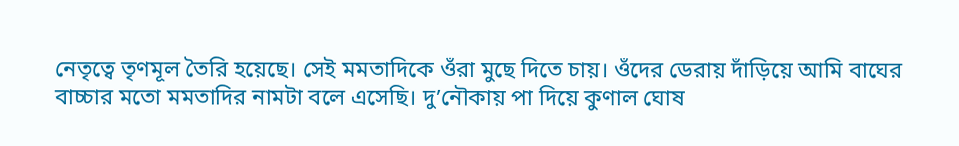নেতৃত্বে তৃণমূল তৈরি হয়েছে। সেই মমতাদিকে ওঁরা মুছে দিতে চায়। ওঁদের ডেরায় দাঁড়িয়ে আমি বাঘের বাচ্চার মতো মমতাদির নামটা বলে এসেছি। দু’নৌকায় পা দিয়ে কুণাল ঘোষ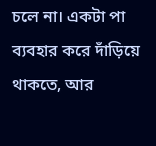চলে না। একটা পা ব্যবহার করে দাঁড়িয়ে থাকতে, আর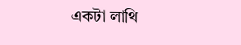একটা লাথি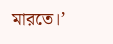মারতে।’